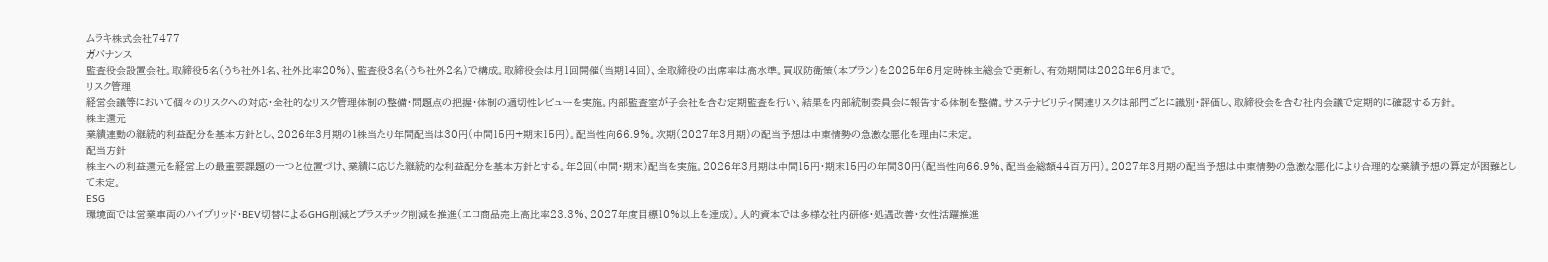ムラキ株式会社7477
ガバナンス
監査役会設置会社。取締役5名(うち社外1名、社外比率20%)、監査役3名(うち社外2名)で構成。取締役会は月1回開催(当期14回)、全取締役の出席率は高水準。買収防衛策(本プラン)を2025年6月定時株主総会で更新し、有効期間は2028年6月まで。
リスク管理
経営会議等において個々のリスクへの対応・全社的なリスク管理体制の整備・問題点の把握・体制の適切性レビューを実施。内部監査室が子会社を含む定期監査を行い、結果を内部統制委員会に報告する体制を整備。サステナビリティ関連リスクは部門ごとに識別・評価し、取締役会を含む社内会議で定期的に確認する方針。
株主還元
業績連動の継続的利益配分を基本方針とし、2026年3月期の1株当たり年間配当は30円(中間15円+期末15円)。配当性向66.9%。次期(2027年3月期)の配当予想は中東情勢の急激な悪化を理由に未定。
配当方針
株主への利益還元を経営上の最重要課題の一つと位置づけ、業績に応じた継続的な利益配分を基本方針とする。年2回(中間・期末)配当を実施。2026年3月期は中間15円・期末15円の年間30円(配当性向66.9%、配当金総額44百万円)。2027年3月期の配当予想は中東情勢の急激な悪化により合理的な業績予想の算定が困難として未定。
ESG
環境面では営業車両のハイブリッド・BEV切替によるGHG削減とプラスチック削減を推進(エコ商品売上高比率23.3%、2027年度目標10%以上を達成)。人的資本では多様な社内研修・処遇改善・女性活躍推進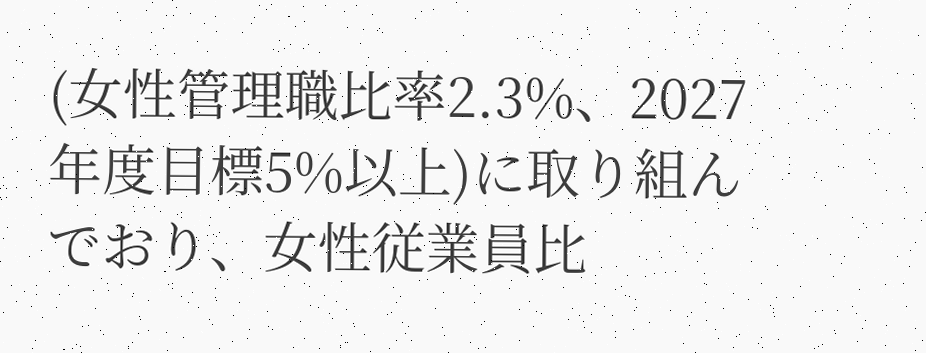(女性管理職比率2.3%、2027年度目標5%以上)に取り組んでおり、女性従業員比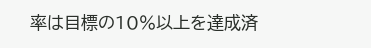率は目標の10%以上を達成済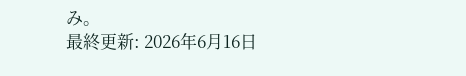み。
最終更新: 2026年6月16日